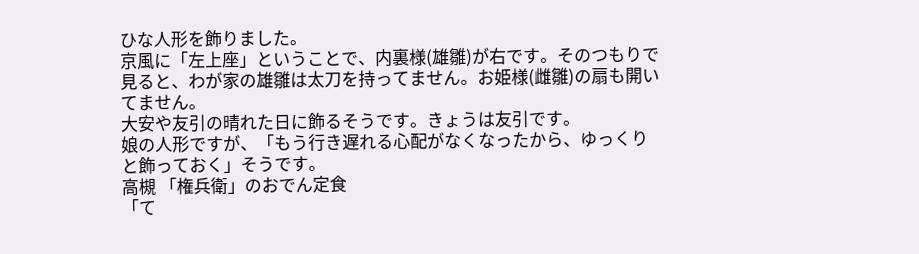ひな人形を飾りました。
京風に「左上座」ということで、内裏様(雄雛)が右です。そのつもりで見ると、わが家の雄雛は太刀を持ってません。お姫様(雌雛)の扇も開いてません。
大安や友引の晴れた日に飾るそうです。きょうは友引です。
娘の人形ですが、「もう行き遅れる心配がなくなったから、ゆっくりと飾っておく」そうです。
高槻 「権兵衛」のおでん定食
「て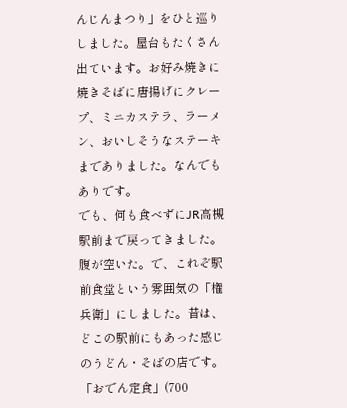んじんまつり」をひと巡りしました。屋台もたくさん出ています。お好み焼きに焼きそばに唐揚げにクレープ、ミニカステラ、ラーメン、おいしそうなステーキまでありました。なんでもありです。
でも、何も食べずにJR高槻駅前まで戻ってきました。腹が空いた。で、これぞ駅前食堂という雰囲気の「権兵衛」にしました。昔は、どこの駅前にもあった感じのうどん・そばの店です。
「おでん定食」(700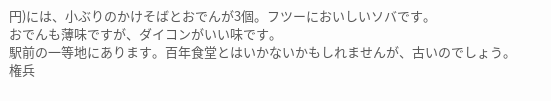円)には、小ぶりのかけそばとおでんが3個。フツーにおいしいソバです。
おでんも薄味ですが、ダイコンがいい味です。
駅前の一等地にあります。百年食堂とはいかないかもしれませんが、古いのでしょう。
権兵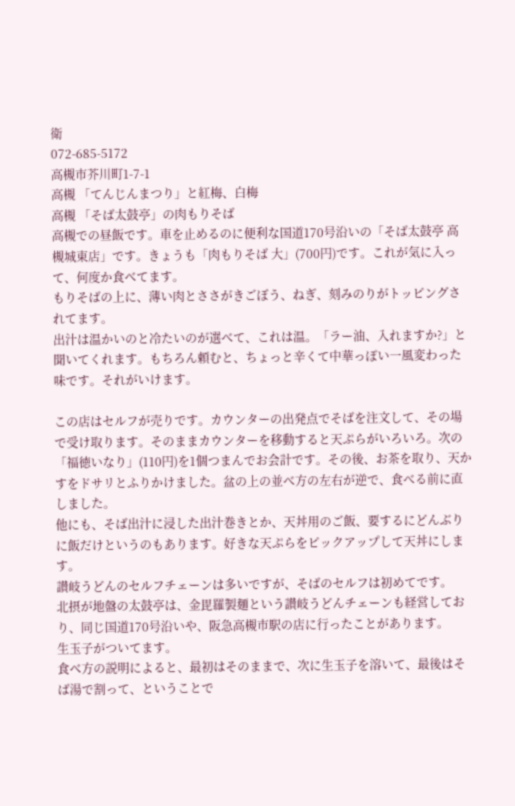衛
072-685-5172
高槻市芥川町1-7-1
高槻 「てんじんまつり」と紅梅、白梅
高槻 「そば太鼓亭」の肉もりそば
高槻での昼飯です。車を止めるのに便利な国道170号沿いの「そば太鼓亭 高槻城東店」です。きょうも「肉もりそば 大」(700円)です。これが気に入って、何度か食べてます。
もりそばの上に、薄い肉とささがきごぼう、ねぎ、刻みのりがトッピングされてます。
出汁は温かいのと冷たいのが選べて、これは温。「ラー油、入れますか?」と聞いてくれます。もちろん頼むと、ちょっと辛くて中華っぽい一風変わった味です。それがいけます。

この店はセルフが売りです。カウンターの出発点でそばを注文して、その場で受け取ります。そのままカウンターを移動すると天ぷらがいろいろ。次の「福徳いなり」(110円)を1個つまんでお会計です。その後、お茶を取り、天かすをドサリとふりかけました。盆の上の並べ方の左右が逆で、食べる前に直しました。
他にも、そば出汁に浸した出汁巻きとか、天丼用のご飯、要するにどんぶりに飯だけというのもあります。好きな天ぷらをピックアップして天丼にします。
讃岐うどんのセルフチェーンは多いですが、そばのセルフは初めてです。
北摂が地盤の太鼓亭は、金毘羅製麺という讃岐うどんチェーンも経営しており、同じ国道170号沿いや、阪急高槻市駅の店に行ったことがあります。
生玉子がついてます。
食べ方の説明によると、最初はそのままで、次に生玉子を溶いて、最後はそば湯で割って、ということで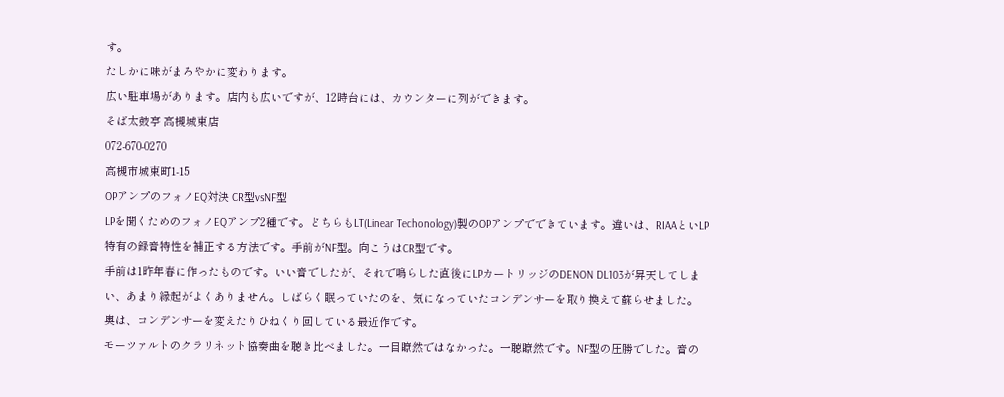す。
たしかに味がまろやかに変わります。
広い駐車場があります。店内も広いですが、12時台には、カウンターに列ができます。
そば太鼓亭 高槻城東店
072-670-0270
高槻市城東町1-15
OPアンプのフォノEQ対決 CR型vsNF型
LPを聞くためのフォノEQアンプ2種です。どちらもLT(Linear Techonology)製のOPアンプでできています。違いは、RIAAといLP特有の録音特性を補正する方法です。手前がNF型。向こうはCR型です。
手前は1昨年春に作ったものです。いい音でしたが、それで鳴らした直後にLPカートリッジのDENON DL103が昇天してしまい、あまり縁起がよくありません。しばらく眠っていたのを、気になっていたコンデンサーを取り換えて蘇らせました。
奥は、コンデンサーを変えたりひねくり回している最近作です。
モーツァルトのクラリネット協奏曲を聴き比べました。一目瞭然ではなかった。一聴瞭然です。NF型の圧勝でした。音の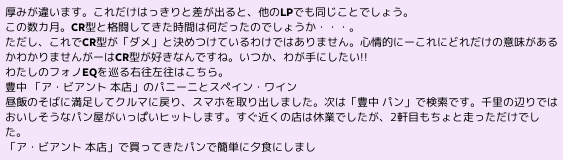厚みが違います。これだけはっきりと差が出ると、他のLPでも同じことでしょう。
この数カ月。CR型と格闘してきた時間は何だったのでしょうか・・・。
ただし、これでCR型が「ダメ」と決めつけているわけではありません。心情的にーこれにどれだけの意味があるかわかりませんがーはCR型が好きなんですね。いつか、わが手にしたい!!
わたしのフォノEQを巡る右往左往はこちら。
豊中 「ア・ビアント 本店」のパニーニとスペイン・ワイン
昼飯のそばに満足してクルマに戻り、スマホを取り出しました。次は「豊中 パン」で検索です。千里の辺りではおいしそうなパン屋がいっぱいヒットします。すぐ近くの店は休業でしたが、2軒目もちょと走っただけでした。
「ア・ビアント 本店」で買ってきたパンで簡単に夕食にしまし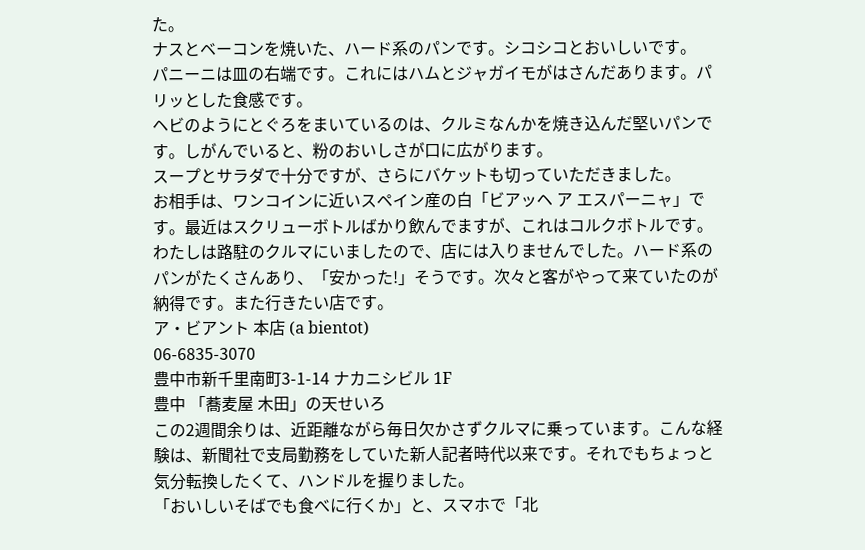た。
ナスとベーコンを焼いた、ハード系のパンです。シコシコとおいしいです。
パニーニは皿の右端です。これにはハムとジャガイモがはさんだあります。パリッとした食感です。
ヘビのようにとぐろをまいているのは、クルミなんかを焼き込んだ堅いパンです。しがんでいると、粉のおいしさが口に広がります。
スープとサラダで十分ですが、さらにバケットも切っていただきました。
お相手は、ワンコインに近いスペイン産の白「ビアッヘ ア エスパーニャ」です。最近はスクリューボトルばかり飲んでますが、これはコルクボトルです。
わたしは路駐のクルマにいましたので、店には入りませんでした。ハード系のパンがたくさんあり、「安かった!」そうです。次々と客がやって来ていたのが納得です。また行きたい店です。
ア・ビアント 本店 (a bientot)
06-6835-3070
豊中市新千里南町3-1-14 ナカニシビル 1F
豊中 「蕎麦屋 木田」の天せいろ
この2週間余りは、近距離ながら毎日欠かさずクルマに乗っています。こんな経験は、新聞社で支局勤務をしていた新人記者時代以来です。それでもちょっと気分転換したくて、ハンドルを握りました。
「おいしいそばでも食べに行くか」と、スマホで「北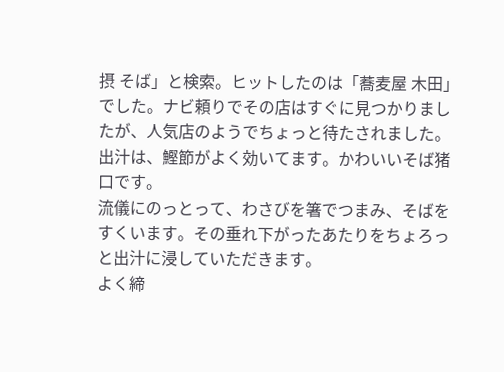摂 そば」と検索。ヒットしたのは「蕎麦屋 木田」でした。ナビ頼りでその店はすぐに見つかりましたが、人気店のようでちょっと待たされました。
出汁は、鰹節がよく効いてます。かわいいそば猪口です。
流儀にのっとって、わさびを箸でつまみ、そばをすくいます。その垂れ下がったあたりをちょろっと出汁に浸していただきます。
よく締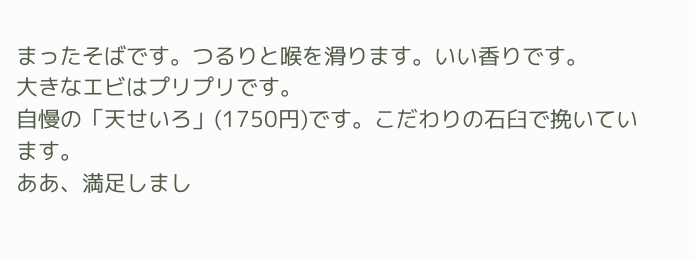まったそばです。つるりと喉を滑ります。いい香りです。
大きなエビはプリプリです。
自慢の「天せいろ」(1750円)です。こだわりの石臼で挽いています。
ああ、満足しまし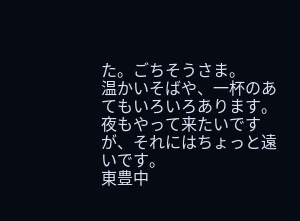た。ごちそうさま。
温かいそばや、一杯のあてもいろいろあります。夜もやって来たいですが、それにはちょっと遠いです。
東豊中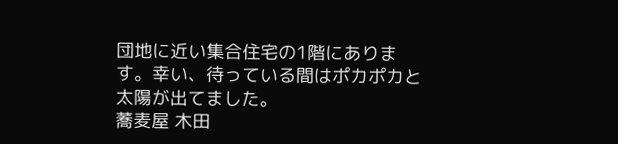団地に近い集合住宅の1階にあります。幸い、待っている間はポカポカと太陽が出てました。
蕎麦屋 木田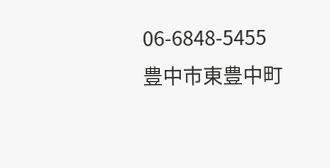06-6848-5455
豊中市東豊中町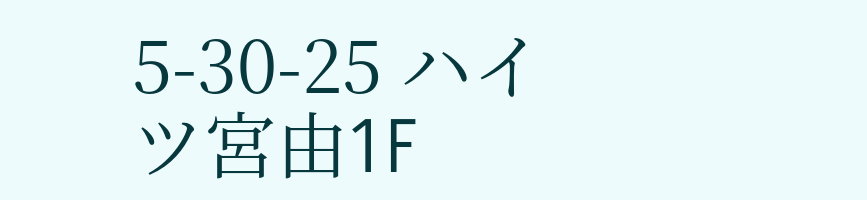5-30-25 ハイツ宮由1F